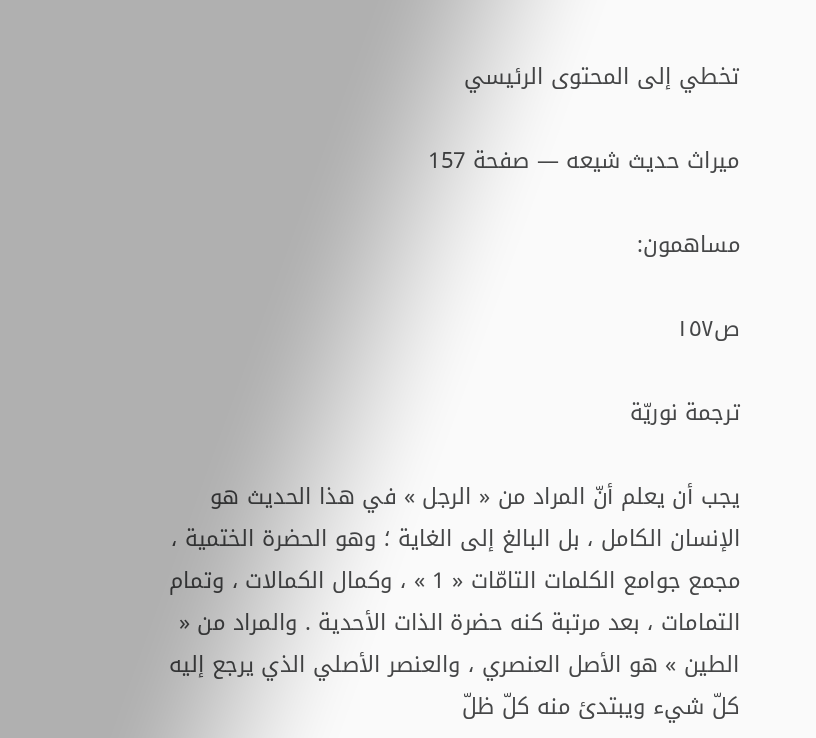تخطي إلى المحتوى الرئيسي

ميراث حديث شيعه — صفحة 157

مساهمون:

ص١٥٧

ترجمة نوريّة

يجب أن يعلم أنّ المراد من « الرجل » في هذا الحديث هو الإنسان الكامل ، بل البالغ إلى الغاية ؛ وهو الحضرة الختمية ، مجمع جوامع الكلمات التامّات « 1 » ، وكمال الكمالات ، وتمام التمامات ، بعد مرتبة كنه حضرة الذات الأحدية . والمراد من « الطين » هو الأصل العنصري ، والعنصر الأصلي الذي يرجع إليه كلّ شيء ويبتدئ منه كلّ ظلّ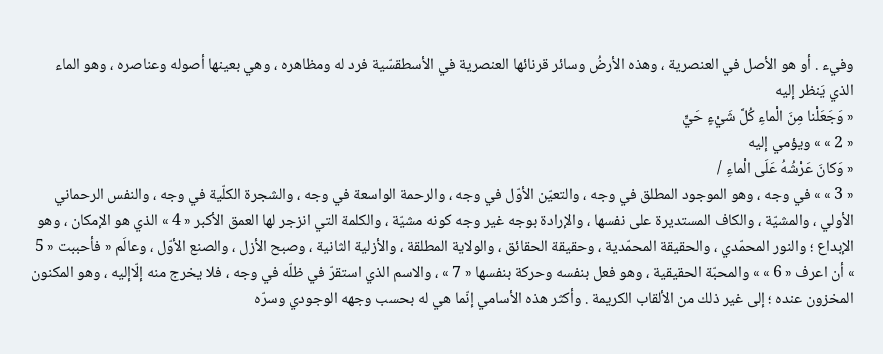وفيء . أو هو الأصل في العنصرية ، وهذه الأرضُ وسائر قرنائها العنصرية في الأسطقسّية فرد له ومظاهره ، وهي بعينها أصوله وعناصره ، وهو الماء الذي يَنظر إليه
« وَجَعَلْنا مِنَ الْماءِ كُلَّ شَيْءٍ حَيٍّ
« 2 » » ويؤمي إليه
« وَكانَ عَرْشُهُ عَلَى الْماءِ /
« 3 » » في وجه ، وهو الموجود المطلق في وجه ، والتعيّن الأوّل في وجه ، والرحمة الواسعة في وجه ، والشجرة الكلّية في وجه ، والنفس الرحماني الأولي ، والمشيّة ، والكاف المستديرة على نفسها ، والإرادة بوجه غير وجه كونه مشيّة ، والكلمة التي انزجر لها العمق الأكبر « 4 » الذي هو الإمكان ، وهو الإبداع ؛ والنور المحمّدي ، والحقيقة المحمّدية ، وحقيقة الحقائق ، والولاية المطلقة ، والأزلية الثانية ، وصبح الأزل ، والصنع الأوّل ، وعالَم « فأحببت « 5 » أن اعرف « 6 » » والمحبّة الحقيقية ، وهو فعل بنفسه وحركة بنفسها « 7 » ، والاسم الذي استقرّ في ظلّه في وجه ، فلا يخرج منه إلّاإليه ، وهو المكنون المخزون عنده ؛ إلى غير ذلك من الألقاب الكريمة . وأكثر هذه الأسامي إنّما هي له بحسب وجهه الوجودي وسرّه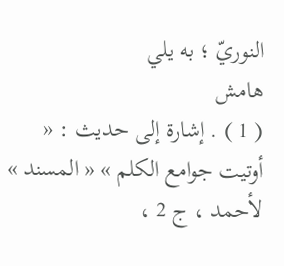النوريّ ؛ به يلي
هامش
( 1 ) . إشارة إلى حديث : « أوتيت جوامع الكلم » « المسند » لأحمد ، ج 2 ،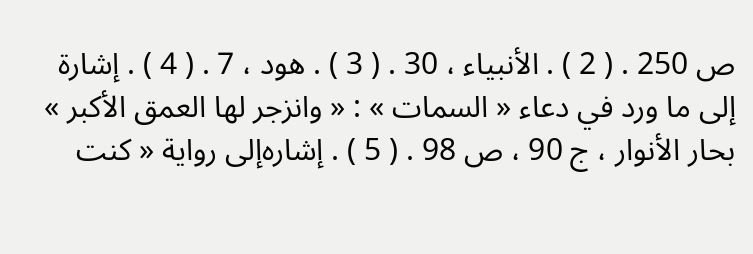ص 250 . ( 2 ) . الأنبياء ، 30 . ( 3 ) . هود ، 7 . ( 4 ) . إشارة إلى ما ورد في دعاء « السمات » : « وانزجر لها العمق الأكبر » بحار الأنوار ، ج 90 ، ص 98 . ( 5 ) . إشاره‌إلى رواية « كنت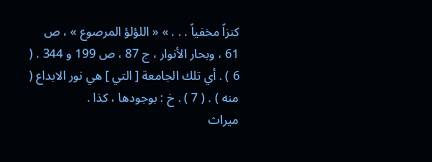كنزاً مخفياً . . . » « اللؤلؤ المرصوع » ، ص 61 ، وبحار الأنوار ، ج 87 ، ص 199 و 344 . ( 6 ) . أي تلك الجامعة [ التي ] هي نور الابداع ( منه ) . ( 7 ) . خ : بوجودها ، كذا .
ميراث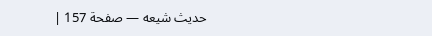حديث شيعه — صفحة 157 |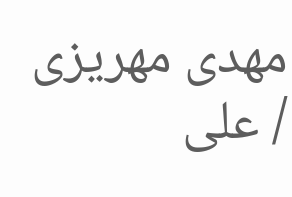مهدى مهريزى / على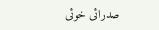صدرائى خوئى